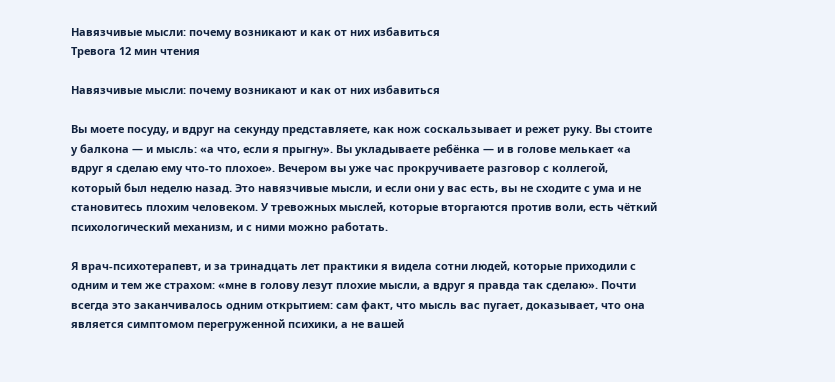Навязчивые мысли: почему возникают и как от них избавиться
Тревога 12 мин чтения

Навязчивые мысли: почему возникают и как от них избавиться

Вы моете посуду, и вдруг на секунду представляете, как нож соскальзывает и режет руку. Вы стоите у балкона — и мысль: «а что, если я прыгну». Вы укладываете ребёнка — и в голове мелькает «а вдруг я сделаю ему что-то плохое». Вечером вы уже час прокручиваете разговор с коллегой, который был неделю назад. Это навязчивые мысли, и если они у вас есть, вы не сходите с ума и не становитесь плохим человеком. У тревожных мыслей, которые вторгаются против воли, есть чёткий психологический механизм, и с ними можно работать.

Я врач-психотерапевт, и за тринадцать лет практики я видела сотни людей, которые приходили с одним и тем же страхом: «мне в голову лезут плохие мысли, а вдруг я правда так сделаю». Почти всегда это заканчивалось одним открытием: сам факт, что мысль вас пугает, доказывает, что она является симптомом перегруженной психики, а не вашей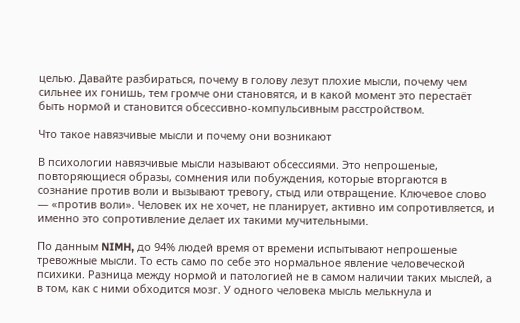целью. Давайте разбираться, почему в голову лезут плохие мысли, почему чем сильнее их гонишь, тем громче они становятся, и в какой момент это перестаёт быть нормой и становится обсессивно-компульсивным расстройством.

Что такое навязчивые мысли и почему они возникают

В психологии навязчивые мысли называют обсессиями. Это непрошеные, повторяющиеся образы, сомнения или побуждения, которые вторгаются в сознание против воли и вызывают тревогу, стыд или отвращение. Ключевое слово — «против воли». Человек их не хочет, не планирует, активно им сопротивляется, и именно это сопротивление делает их такими мучительными.

По данным NIMH, до 94% людей время от времени испытывают непрошеные тревожные мысли. То есть само по себе это нормальное явление человеческой психики. Разница между нормой и патологией не в самом наличии таких мыслей, а в том, как с ними обходится мозг. У одного человека мысль мелькнула и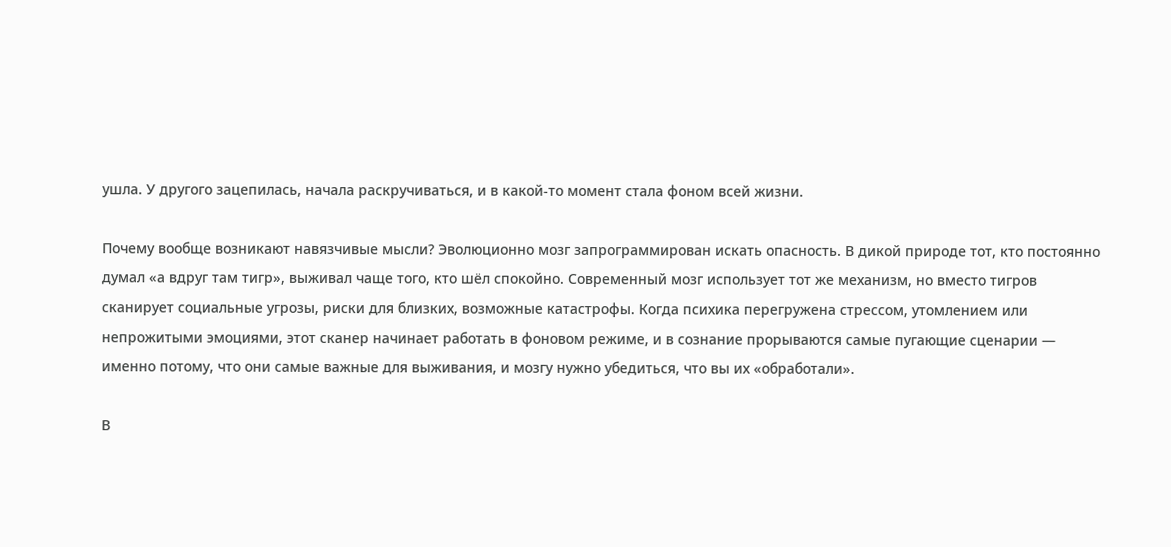ушла. У другого зацепилась, начала раскручиваться, и в какой-то момент стала фоном всей жизни.

Почему вообще возникают навязчивые мысли? Эволюционно мозг запрограммирован искать опасность. В дикой природе тот, кто постоянно думал «а вдруг там тигр», выживал чаще того, кто шёл спокойно. Современный мозг использует тот же механизм, но вместо тигров сканирует социальные угрозы, риски для близких, возможные катастрофы. Когда психика перегружена стрессом, утомлением или непрожитыми эмоциями, этот сканер начинает работать в фоновом режиме, и в сознание прорываются самые пугающие сценарии — именно потому, что они самые важные для выживания, и мозгу нужно убедиться, что вы их «обработали».

В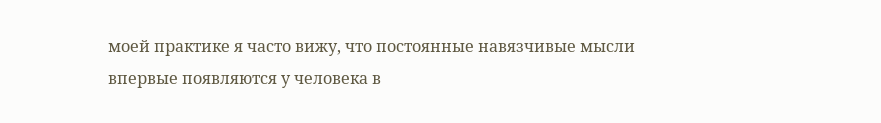моей практике я часто вижу, что постоянные навязчивые мысли впервые появляются у человека в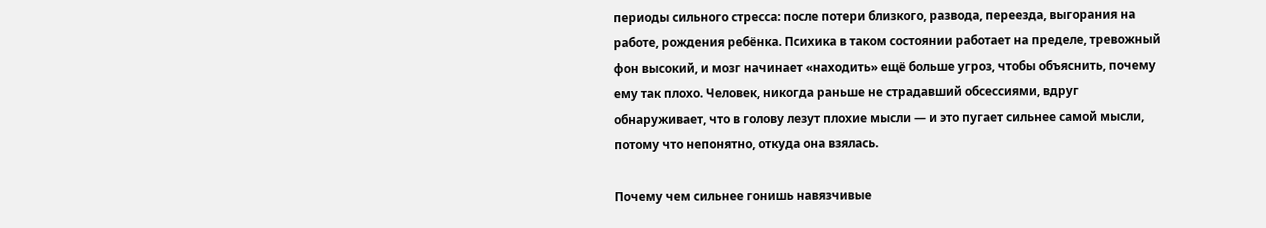периоды сильного стресса: после потери близкого, развода, переезда, выгорания на работе, рождения ребёнка. Психика в таком состоянии работает на пределе, тревожный фон высокий, и мозг начинает «находить» ещё больше угроз, чтобы объяснить, почему ему так плохо. Человек, никогда раньше не страдавший обсессиями, вдруг обнаруживает, что в голову лезут плохие мысли — и это пугает сильнее самой мысли, потому что непонятно, откуда она взялась.

Почему чем сильнее гонишь навязчивые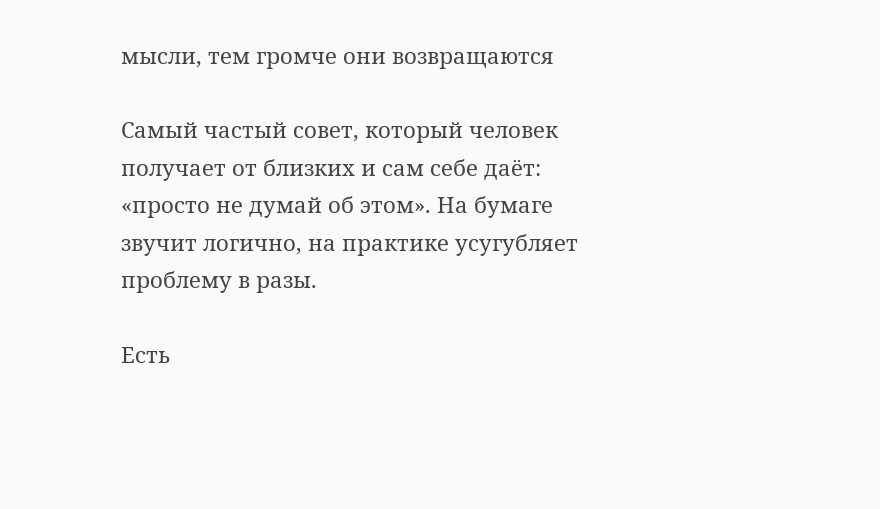мысли, тем громче они возвращаются

Самый частый совет, который человек получает от близких и сам себе даёт: «просто не думай об этом». На бумаге звучит логично, на практике усугубляет проблему в разы.

Есть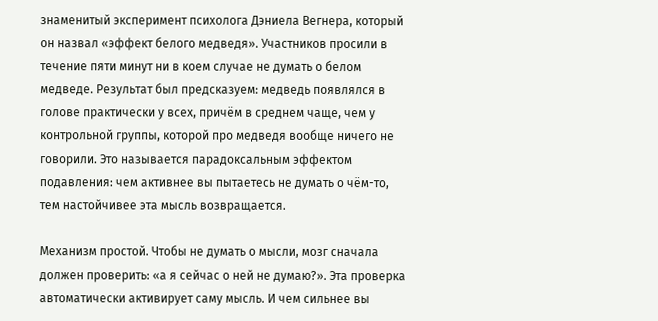знаменитый эксперимент психолога Дэниела Вегнера, который он назвал «эффект белого медведя». Участников просили в течение пяти минут ни в коем случае не думать о белом медведе. Результат был предсказуем: медведь появлялся в голове практически у всех, причём в среднем чаще, чем у контрольной группы, которой про медведя вообще ничего не говорили. Это называется парадоксальным эффектом подавления: чем активнее вы пытаетесь не думать о чём-то, тем настойчивее эта мысль возвращается.

Механизм простой. Чтобы не думать о мысли, мозг сначала должен проверить: «а я сейчас о ней не думаю?». Эта проверка автоматически активирует саму мысль. И чем сильнее вы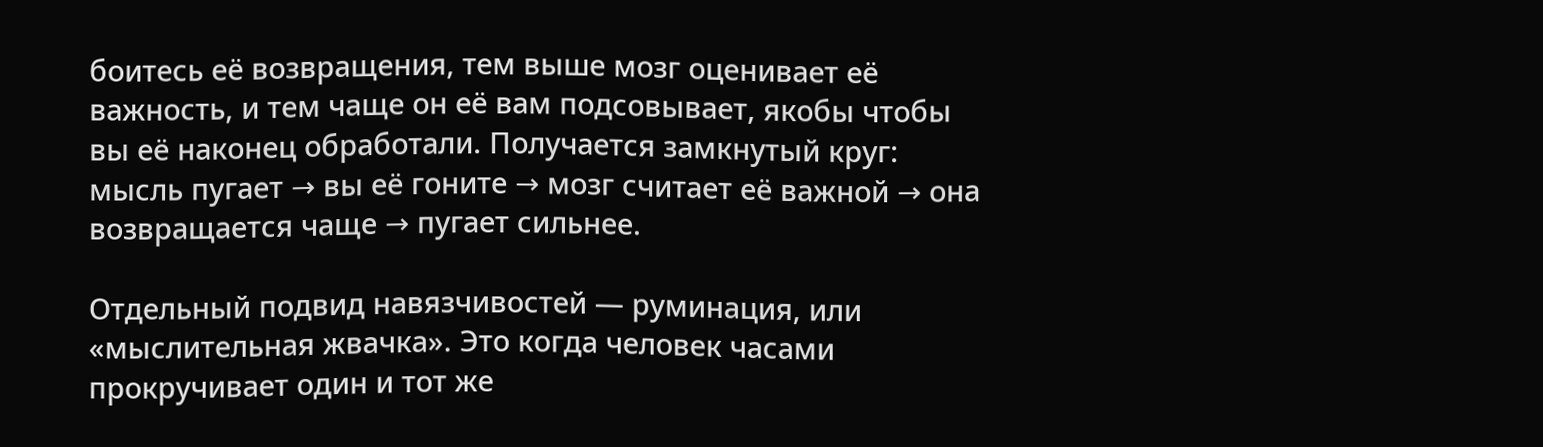боитесь её возвращения, тем выше мозг оценивает её важность, и тем чаще он её вам подсовывает, якобы чтобы вы её наконец обработали. Получается замкнутый круг: мысль пугает → вы её гоните → мозг считает её важной → она возвращается чаще → пугает сильнее.

Отдельный подвид навязчивостей — руминация, или «мыслительная жвачка». Это когда человек часами прокручивает один и тот же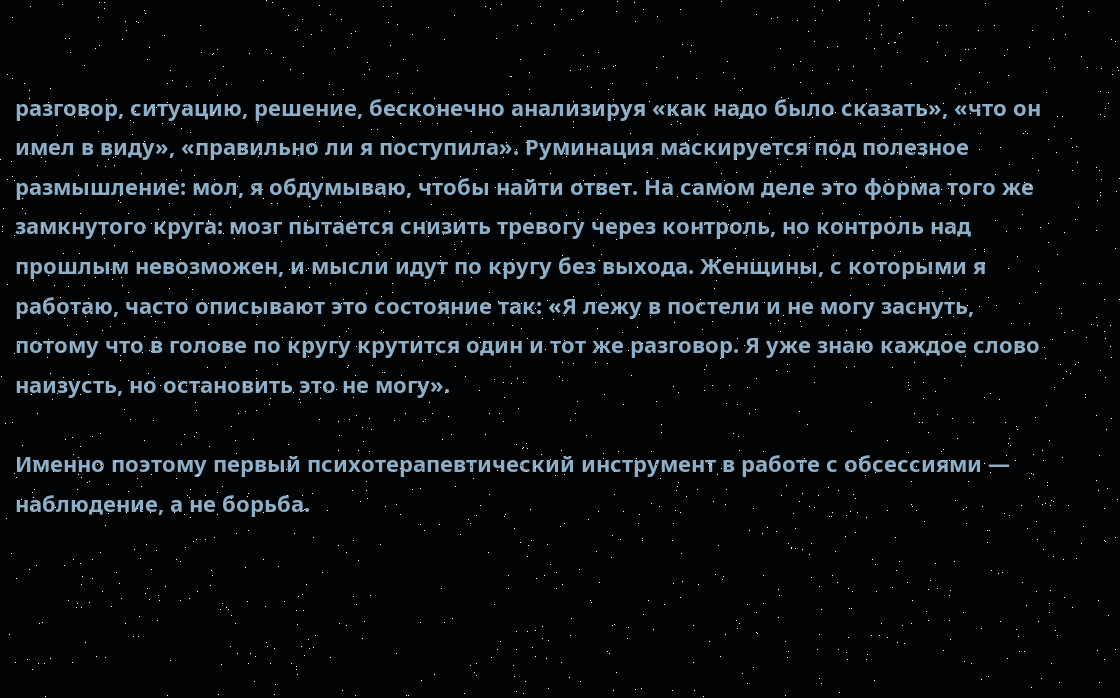разговор, ситуацию, решение, бесконечно анализируя «как надо было сказать», «что он имел в виду», «правильно ли я поступила». Руминация маскируется под полезное размышление: мол, я обдумываю, чтобы найти ответ. На самом деле это форма того же замкнутого круга: мозг пытается снизить тревогу через контроль, но контроль над прошлым невозможен, и мысли идут по кругу без выхода. Женщины, с которыми я работаю, часто описывают это состояние так: «Я лежу в постели и не могу заснуть, потому что в голове по кругу крутится один и тот же разговор. Я уже знаю каждое слово наизусть, но остановить это не могу».

Именно поэтому первый психотерапевтический инструмент в работе с обсессиями — наблюдение, а не борьба.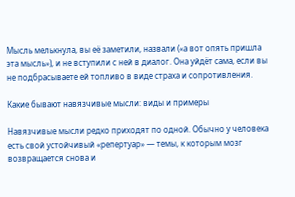Мысль мелькнула, вы её заметили, назвали («а вот опять пришла эта мысль»), и не вступили с ней в диалог. Она уйдёт сама, если вы не подбрасываете ей топливо в виде страха и сопротивления.

Какие бывают навязчивые мысли: виды и примеры

Навязчивые мысли редко приходят по одной. Обычно у человека есть свой устойчивый «репертуар» — темы, к которым мозг возвращается снова и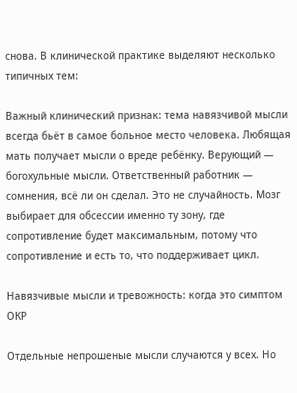снова. В клинической практике выделяют несколько типичных тем:

Важный клинический признак: тема навязчивой мысли всегда бьёт в самое больное место человека. Любящая мать получает мысли о вреде ребёнку. Верующий — богохульные мысли. Ответственный работник — сомнения, всё ли он сделал. Это не случайность. Мозг выбирает для обсессии именно ту зону, где сопротивление будет максимальным, потому что сопротивление и есть то, что поддерживает цикл.

Навязчивые мысли и тревожность: когда это симптом ОКР

Отдельные непрошеные мысли случаются у всех. Но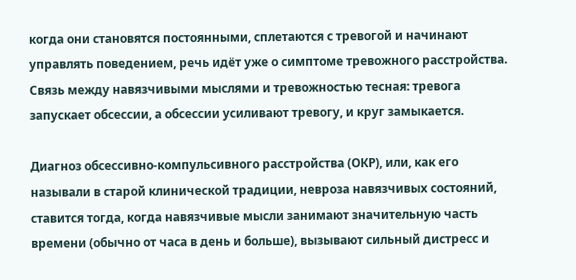когда они становятся постоянными, сплетаются с тревогой и начинают управлять поведением, речь идёт уже о симптоме тревожного расстройства. Связь между навязчивыми мыслями и тревожностью тесная: тревога запускает обсессии, а обсессии усиливают тревогу, и круг замыкается.

Диагноз обсессивно-компульсивного расстройства (ОКР), или, как его называли в старой клинической традиции, невроза навязчивых состояний, ставится тогда, когда навязчивые мысли занимают значительную часть времени (обычно от часа в день и больше), вызывают сильный дистресс и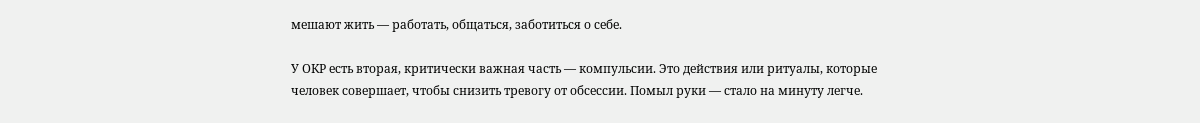мешают жить — работать, общаться, заботиться о себе.

У ОКР есть вторая, критически важная часть — компульсии. Это действия или ритуалы, которые человек совершает, чтобы снизить тревогу от обсессии. Помыл руки — стало на минуту легче.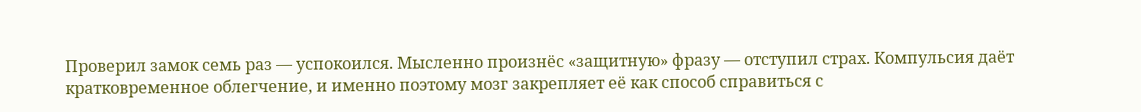Проверил замок семь раз — успокоился. Мысленно произнёс «защитную» фразу — отступил страх. Компульсия даёт кратковременное облегчение, и именно поэтому мозг закрепляет её как способ справиться с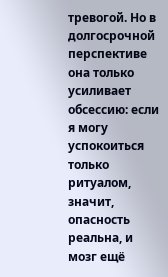тревогой. Но в долгосрочной перспективе она только усиливает обсессию: если я могу успокоиться только ритуалом, значит, опасность реальна, и мозг ещё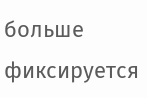больше фиксируется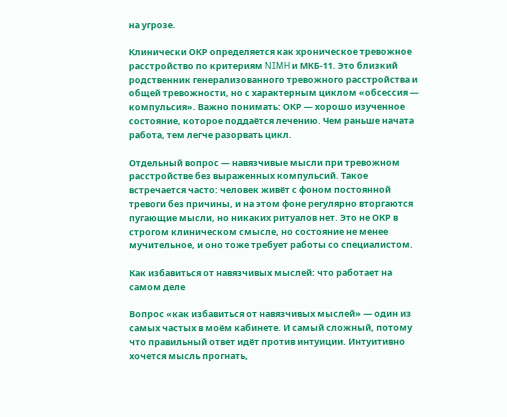на угрозе.

Клинически ОКР определяется как хроническое тревожное расстройство по критериям NIMH и МКБ-11. Это близкий родственник генерализованного тревожного расстройства и общей тревожности, но с характерным циклом «обсессия — компульсия». Важно понимать: ОКР — хорошо изученное состояние, которое поддаётся лечению. Чем раньше начата работа, тем легче разорвать цикл.

Отдельный вопрос — навязчивые мысли при тревожном расстройстве без выраженных компульсий. Такое встречается часто: человек живёт с фоном постоянной тревоги без причины, и на этом фоне регулярно вторгаются пугающие мысли, но никаких ритуалов нет. Это не ОКР в строгом клиническом смысле, но состояние не менее мучительное, и оно тоже требует работы со специалистом.

Как избавиться от навязчивых мыслей: что работает на самом деле

Вопрос «как избавиться от навязчивых мыслей» — один из самых частых в моём кабинете. И самый сложный, потому что правильный ответ идёт против интуиции. Интуитивно хочется мысль прогнать,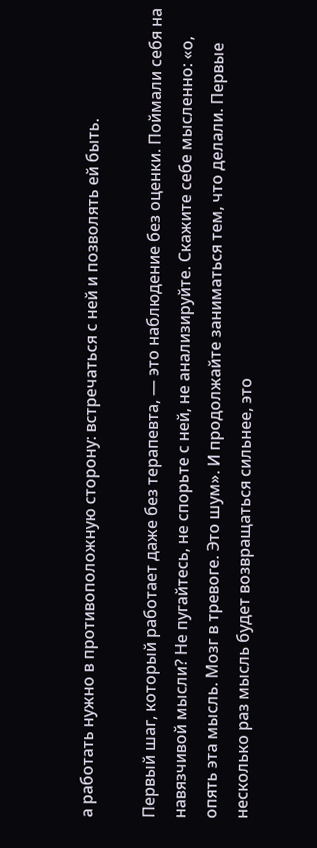а работать нужно в противоположную сторону: встречаться с ней и позволять ей быть.

Первый шаг, который работает даже без терапевта, — это наблюдение без оценки. Поймали себя на навязчивой мысли? Не пугайтесь, не спорьте с ней, не анализируйте. Скажите себе мысленно: «о, опять эта мысль. Мозг в тревоге. Это шум». И продолжайте заниматься тем, что делали. Первые несколько раз мысль будет возвращаться сильнее, это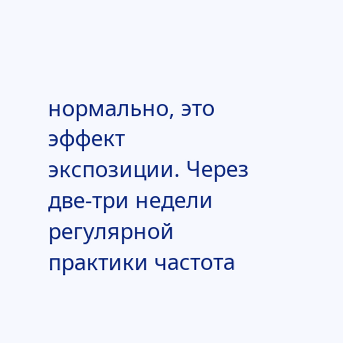нормально, это эффект экспозиции. Через две-три недели регулярной практики частота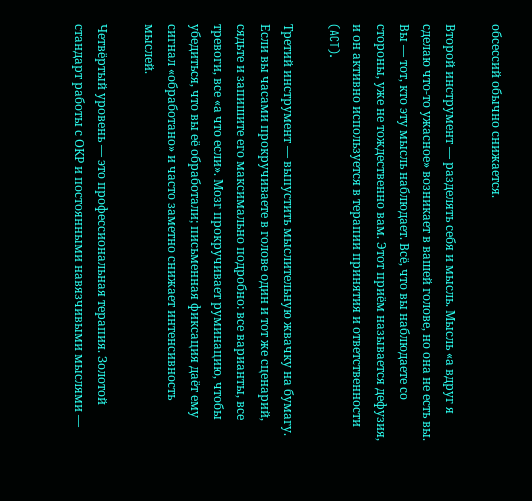обсессий обычно снижается.

Второй инструмент — разделять себя и мысль. Мысль «а вдруг я сделаю что-то ужасное» возникает в вашей голове, но она не есть вы. Вы — тот, кто эту мысль наблюдает. Всё, что вы наблюдаете со стороны, уже не тождественно вам. Этот приём называется дефузия, и он активно используется в терапии принятия и ответственности (ACT).

Третий инструмент — выпустить мыслительную жвачку на бумагу. Если вы часами прокручиваете в голове один и тот же сценарий, сядьте и запишите его максимально подробно: все варианты, все тревоги, все «а что если». Мозг прокручивает руминацию, чтобы убедиться, что вы её обработали; письменная фиксация даёт ему сигнал «обработано» и часто заметно снижает интенсивность мыслей.

Четвёртый уровень — это профессиональная терапия. Золотой стандарт работы с ОКР и постоянными навязчивыми мыслями —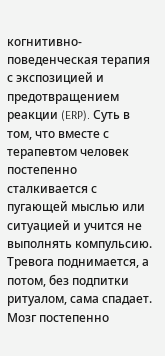когнитивно-поведенческая терапия с экспозицией и предотвращением реакции (ERP). Суть в том, что вместе с терапевтом человек постепенно сталкивается с пугающей мыслью или ситуацией и учится не выполнять компульсию. Тревога поднимается, а потом, без подпитки ритуалом, сама спадает. Мозг постепенно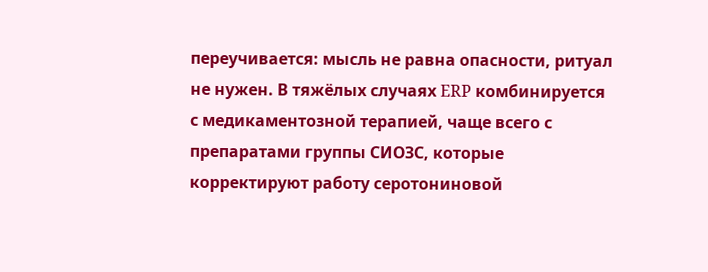переучивается: мысль не равна опасности, ритуал не нужен. В тяжёлых случаях ERP комбинируется с медикаментозной терапией, чаще всего с препаратами группы СИОЗС, которые корректируют работу серотониновой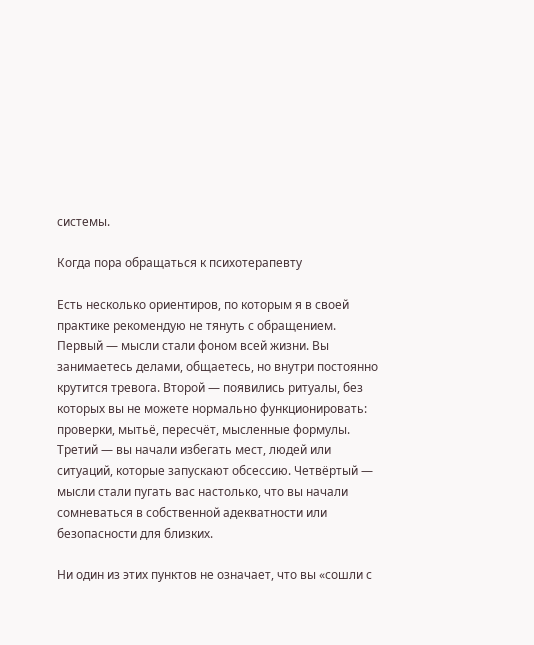системы.

Когда пора обращаться к психотерапевту

Есть несколько ориентиров, по которым я в своей практике рекомендую не тянуть с обращением. Первый — мысли стали фоном всей жизни. Вы занимаетесь делами, общаетесь, но внутри постоянно крутится тревога. Второй — появились ритуалы, без которых вы не можете нормально функционировать: проверки, мытьё, пересчёт, мысленные формулы. Третий — вы начали избегать мест, людей или ситуаций, которые запускают обсессию. Четвёртый — мысли стали пугать вас настолько, что вы начали сомневаться в собственной адекватности или безопасности для близких.

Ни один из этих пунктов не означает, что вы «сошли с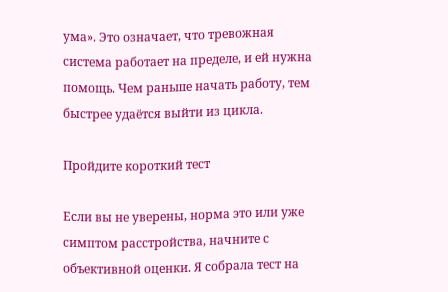ума». Это означает, что тревожная система работает на пределе, и ей нужна помощь. Чем раньше начать работу, тем быстрее удаётся выйти из цикла.

Пройдите короткий тест

Если вы не уверены, норма это или уже симптом расстройства, начните с объективной оценки. Я собрала тест на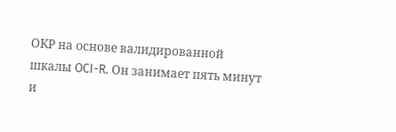ОКР на основе валидированной шкалы OCI-R. Он занимает пять минут и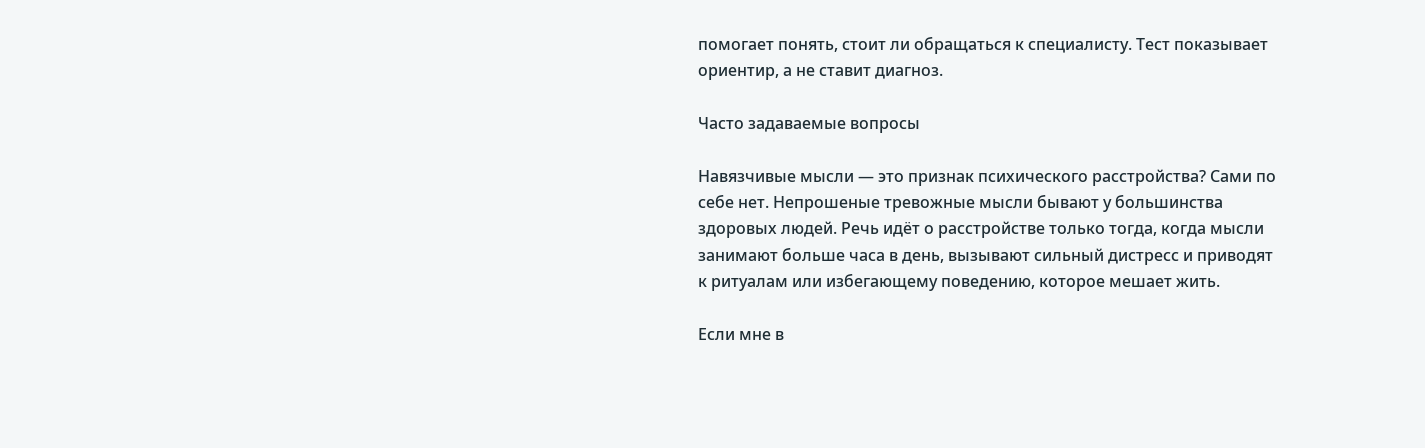помогает понять, стоит ли обращаться к специалисту. Тест показывает ориентир, а не ставит диагноз.

Часто задаваемые вопросы

Навязчивые мысли — это признак психического расстройства? Сами по себе нет. Непрошеные тревожные мысли бывают у большинства здоровых людей. Речь идёт о расстройстве только тогда, когда мысли занимают больше часа в день, вызывают сильный дистресс и приводят к ритуалам или избегающему поведению, которое мешает жить.

Если мне в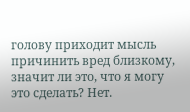голову приходит мысль причинить вред близкому, значит ли это, что я могу это сделать? Нет.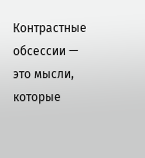Контрастные обсессии — это мысли, которые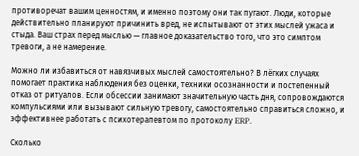противоречат вашим ценностям, и именно поэтому они так пугают. Люди, которые действительно планируют причинить вред, не испытывают от этих мыслей ужаса и стыда. Ваш страх перед мыслью — главное доказательство того, что это симптом тревоги, а не намерение.

Можно ли избавиться от навязчивых мыслей самостоятельно? В лёгких случаях помогает практика наблюдения без оценки, техники осознанности и постепенный отказ от ритуалов. Если обсессии занимают значительную часть дня, сопровождаются компульсиями или вызывают сильную тревогу, самостоятельно справиться сложно, и эффективнее работать с психотерапевтом по протоколу ERP.

Сколько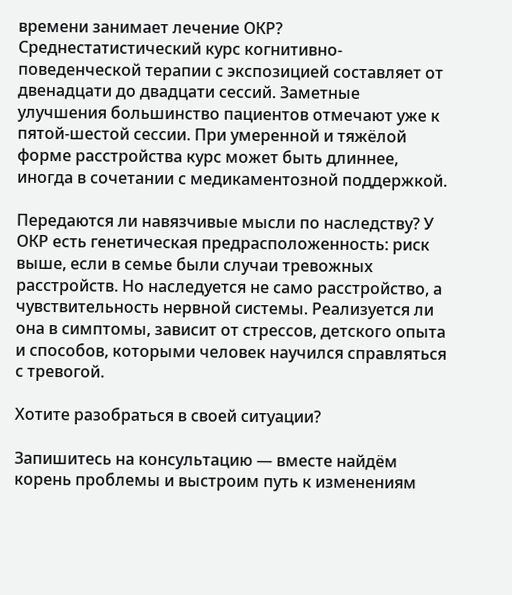времени занимает лечение ОКР? Среднестатистический курс когнитивно-поведенческой терапии с экспозицией составляет от двенадцати до двадцати сессий. Заметные улучшения большинство пациентов отмечают уже к пятой-шестой сессии. При умеренной и тяжёлой форме расстройства курс может быть длиннее, иногда в сочетании с медикаментозной поддержкой.

Передаются ли навязчивые мысли по наследству? У ОКР есть генетическая предрасположенность: риск выше, если в семье были случаи тревожных расстройств. Но наследуется не само расстройство, а чувствительность нервной системы. Реализуется ли она в симптомы, зависит от стрессов, детского опыта и способов, которыми человек научился справляться с тревогой.

Хотите разобраться в своей ситуации?

Запишитесь на консультацию — вместе найдём корень проблемы и выстроим путь к изменениям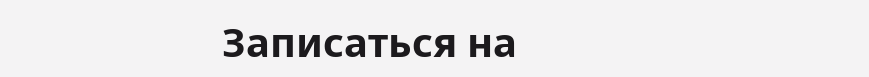Записаться на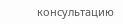консультацию